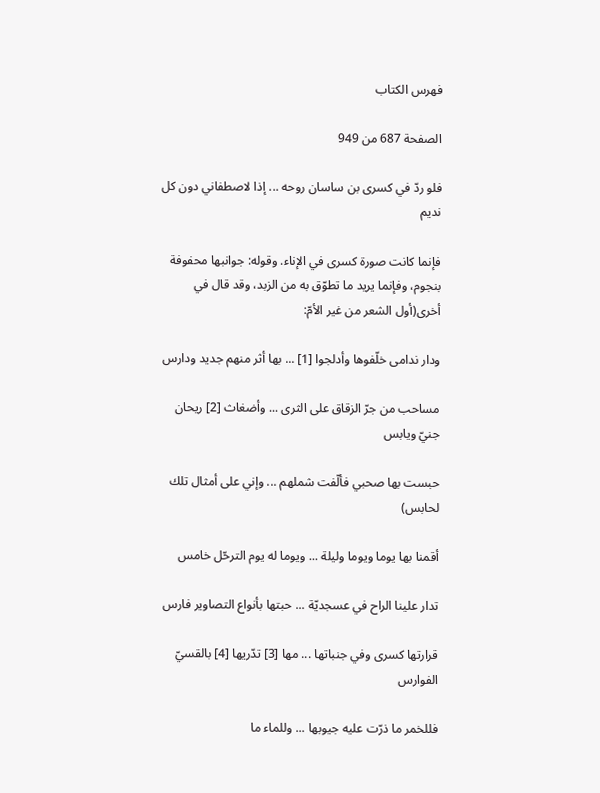فهرس الكتاب

الصفحة 687 من 949

فلو ردّ في كسرى بن ساسان روحه ... إذا لاصطفاني دون كل نديم

فإنما كانت صورة كسرى في الإناء. وقوله: جوانبها محفوفة بنجوم، وفإنما يريد ما تطوّق به من الزبد، وقد قال في أخرى(أول الشعر من غير الأمّ:

ودار ندامى خلّفوها وأدلجوا [1] ... بها أثر منهم جديد ودارس

مساحب من جرّ الزقاق على الثرى ... وأضغاث [2] ريحان جنيّ ويابس

حبست بها صحبي فألّفت شملهم ... وإني على أمثال تلك لحابس)

أقمنا بها يوما ويوما وليلة ... ويوما له يوم الترحّل خامس

تدار علينا الراح في عسجديّة ... حبتها بأنواع التصاوير فارس

قرارتها كسرى وفي جنباتها ... مها [3] تدّريها [4] بالقسيّ الفوارس

فللخمر ما ذرّت عليه جيوبها ... وللماء ما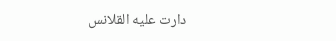دارت عليه القلانس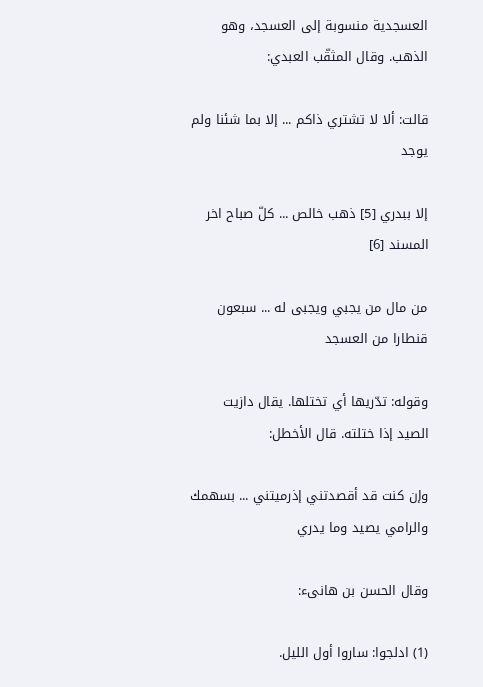العسجدية منسوبة إلى العسجد، وهو الذهب. وقال المثقّب العبدي:

قالت: ألا لا تشتري ذاكم ... إلا بما شئنا ولم يوجد

إلا ببدري [5] ذهب خالص ... كلّ صباح اخر المسند [6]

من مال من يجبي ويجبى له ... سبعون قنطارا من العسجد

وقوله: تدّريها أي تختلها. يقال دازيت الصيد إذا ختلته. قال الأخطل:

وإن كنت قد أقصدتني إذرميتني ... بسهمك والرامي يصيد وما يدري

وقال الحسن بن هانىء:

(1) ادلجوا: ساروا أول الليل.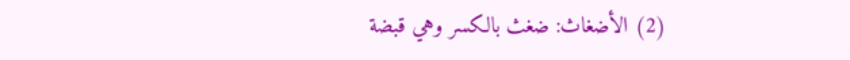(2) الأضغاث: ضغث بالكسر وهي قبضة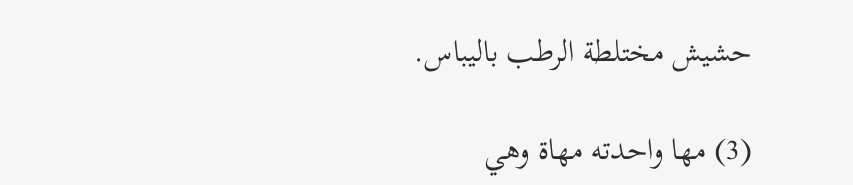حشيش مختلطة الرطب باليباس.

(3) مها واحدته مهاة وهي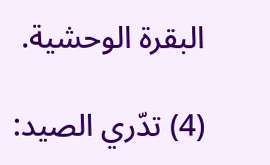البقرة الوحشية.

(4) تدّري الصيد: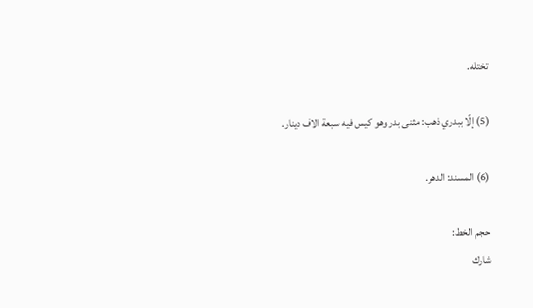تختله.

(5) إلّا ببدري ذهب: مثنى بدر وهو كيس فيه سبعة الاف دينار.

(6) المسند: الدهر.

حجم الخط:
شارك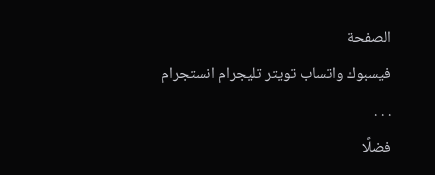الصفحة
فيسبوك واتساب تويتر تليجرام انستجرام
. . .
فضلًا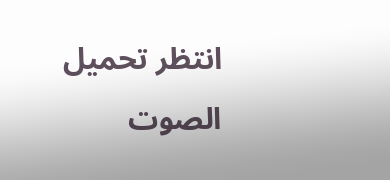انتظر تحميل الصوت